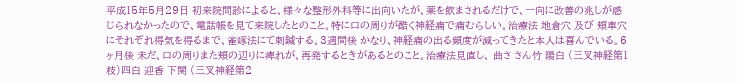平成15年5月29日 初来院問診によると、様々な整形外科等に出向いたが、薬を飲まされるだけで、一向に改善の兆しが感じられなかったので、電話帳を見て来院したとのこと。特に口の周りが酷く神経痛で痛むらしい。治療法 地倉穴 及び 頬車穴 にそれぞれ得気を得るまで、雀啄法にて刺鍼する。3週間後 かなり、神経痛の出る頻度が減ってきたと本人は喜んでいる。6ヶ月後 未だ、口の周りまた頬の辺りに痺れが、再発するときがあるとのこと。治療法見直し、 曲さ さん竹 陽白 (三叉神経第1枝)四白 迎香 下関 (三叉神経第2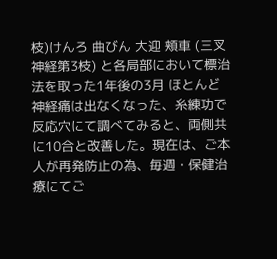枝)けんろ 曲びん 大迎 頬車 (三叉神経第3枝) と各局部において標治法を取った1年後の3月 ほとんど神経痛は出なくなった、糸練功で反応穴にて調べてみると、両側共に10合と改善した。現在は、ご本人が再発防止の為、毎週・保健治療にてご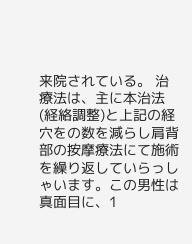来院されている。 治療法は、主に本治法(経絡調整)と上記の経穴をの数を減らし肩背部の按摩療法にて施術を繰り返していらっしゃいます。この男性は真面目に、1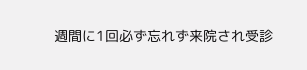週間に1回必ず忘れず来院され受診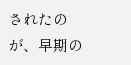されたのが、早期の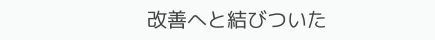改善へと結びついた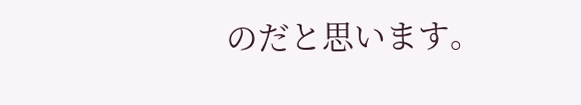のだと思います。